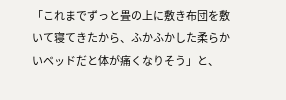「これまでずっと畳の上に敷き布団を敷いて寝てきたから、ふかふかした柔らかいベッドだと体が痛くなりそう」と、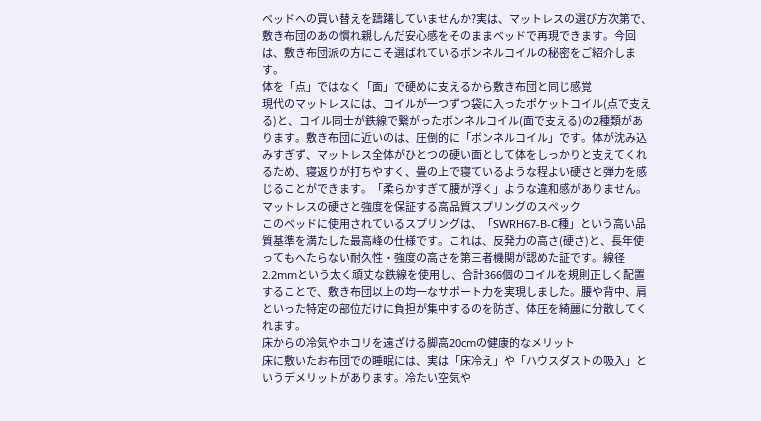ベッドへの買い替えを躊躇していませんか?実は、マットレスの選び方次第で、敷き布団のあの慣れ親しんだ安心感をそのままベッドで再現できます。今回は、敷き布団派の方にこそ選ばれているボンネルコイルの秘密をご紹介します。
体を「点」ではなく「面」で硬めに支えるから敷き布団と同じ感覚
現代のマットレスには、コイルが一つずつ袋に入ったポケットコイル(点で支える)と、コイル同士が鉄線で繋がったボンネルコイル(面で支える)の2種類があります。敷き布団に近いのは、圧倒的に「ボンネルコイル」です。体が沈み込みすぎず、マットレス全体がひとつの硬い面として体をしっかりと支えてくれるため、寝返りが打ちやすく、畳の上で寝ているような程よい硬さと弾力を感じることができます。「柔らかすぎて腰が浮く」ような違和感がありません。
マットレスの硬さと強度を保証する高品質スプリングのスペック
このベッドに使用されているスプリングは、「SWRH67-B-C種」という高い品質基準を満たした最高峰の仕様です。これは、反発力の高さ(硬さ)と、長年使ってもへたらない耐久性・強度の高さを第三者機関が認めた証です。線径2.2mmという太く頑丈な鉄線を使用し、合計366個のコイルを規則正しく配置することで、敷き布団以上の均一なサポート力を実現しました。腰や背中、肩といった特定の部位だけに負担が集中するのを防ぎ、体圧を綺麗に分散してくれます。
床からの冷気やホコリを遠ざける脚高20cmの健康的なメリット
床に敷いたお布団での睡眠には、実は「床冷え」や「ハウスダストの吸入」というデメリットがあります。冷たい空気や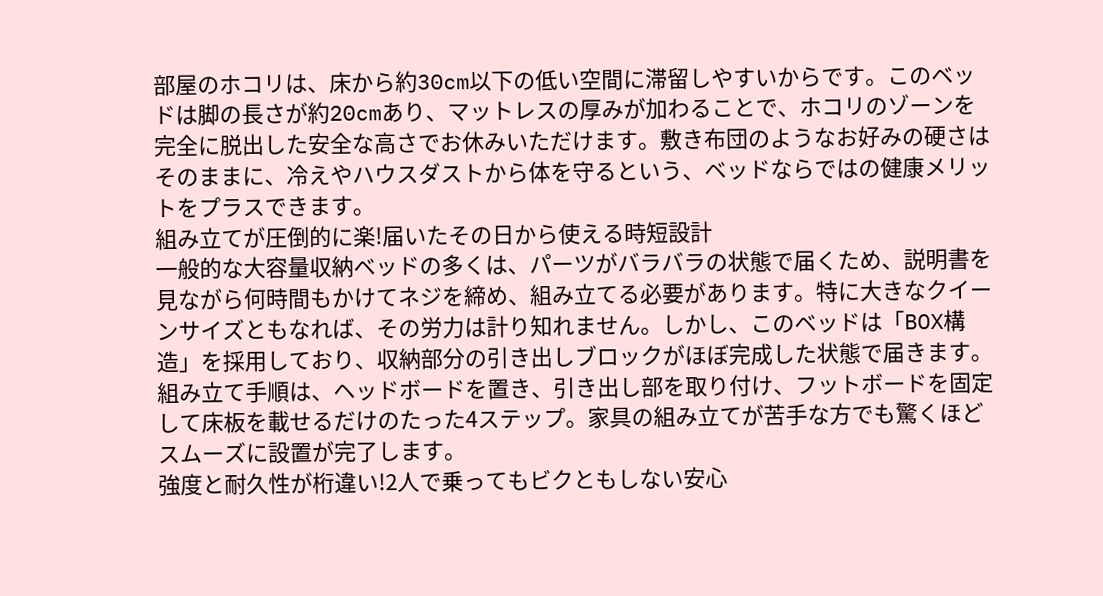部屋のホコリは、床から約30cm以下の低い空間に滞留しやすいからです。このベッドは脚の長さが約20cmあり、マットレスの厚みが加わることで、ホコリのゾーンを完全に脱出した安全な高さでお休みいただけます。敷き布団のようなお好みの硬さはそのままに、冷えやハウスダストから体を守るという、ベッドならではの健康メリットをプラスできます。
組み立てが圧倒的に楽!届いたその日から使える時短設計
一般的な大容量収納ベッドの多くは、パーツがバラバラの状態で届くため、説明書を見ながら何時間もかけてネジを締め、組み立てる必要があります。特に大きなクイーンサイズともなれば、その労力は計り知れません。しかし、このベッドは「BOX構造」を採用しており、収納部分の引き出しブロックがほぼ完成した状態で届きます。組み立て手順は、ヘッドボードを置き、引き出し部を取り付け、フットボードを固定して床板を載せるだけのたった4ステップ。家具の組み立てが苦手な方でも驚くほどスムーズに設置が完了します。
強度と耐久性が桁違い!2人で乗ってもビクともしない安心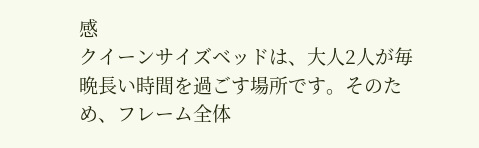感
クイーンサイズベッドは、大人2人が毎晩長い時間を過ごす場所です。そのため、フレーム全体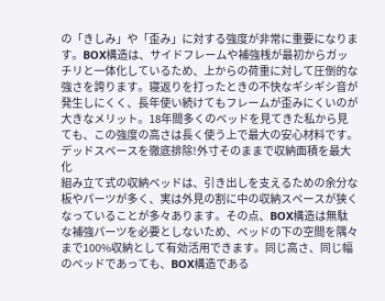の「きしみ」や「歪み」に対する強度が非常に重要になります。BOX構造は、サイドフレームや補強桟が最初からガッチリと一体化しているため、上からの荷重に対して圧倒的な強さを誇ります。寝返りを打ったときの不快なギシギシ音が発生しにくく、長年使い続けてもフレームが歪みにくいのが大きなメリット。18年間多くのベッドを見てきた私から見ても、この強度の高さは長く使う上で最大の安心材料です。
デッドスペースを徹底排除!外寸そのままで収納面積を最大化
組み立て式の収納ベッドは、引き出しを支えるための余分な板やパーツが多く、実は外見の割に中の収納スペースが狭くなっていることが多々あります。その点、BOX構造は無駄な補強パーツを必要としないため、ベッドの下の空間を隅々まで100%収納として有効活用できます。同じ高さ、同じ幅のベッドであっても、BOX構造である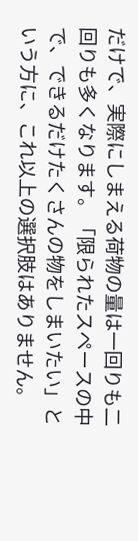だけで、実際にしまえる荷物の量は一回りも二回りも多くなります。「限られたスペースの中で、できるだけたくさんの物をしまいたい」という方に、これ以上の選択肢はありません。